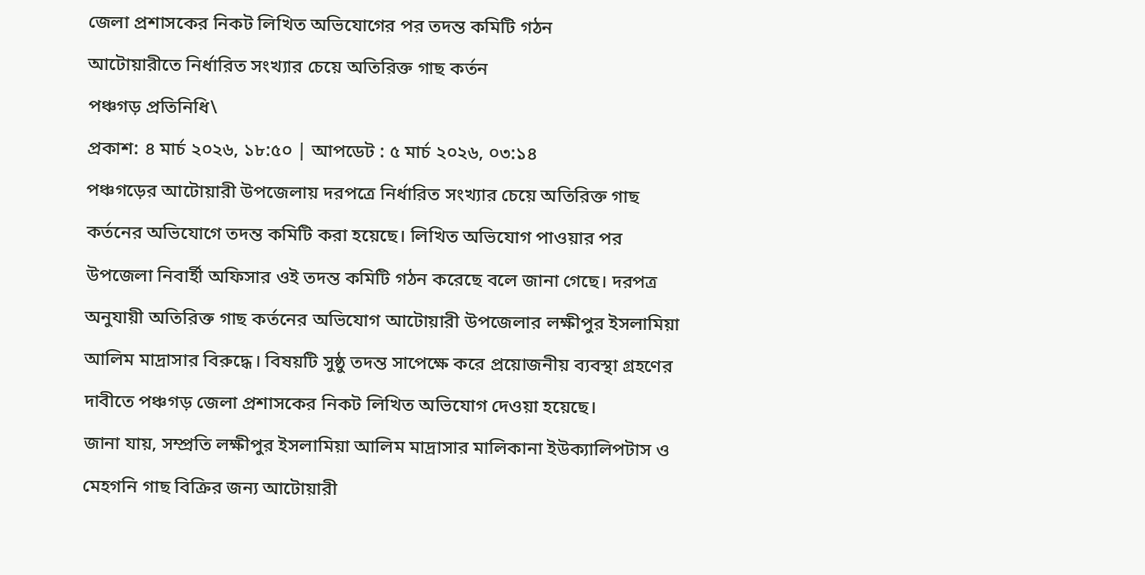জেলা প্রশাসকের নিকট লিখিত অভিযোগের পর তদন্ত কমিটি গঠন
আটোয়ারীতে নির্ধারিত সংখ্যার চেয়ে অতিরিক্ত গাছ কর্তন
পঞ্চগড় প্রতিনিধি\
প্রকাশ: ৪ মার্চ ২০২৬, ১৮:৫০ | আপডেট : ৫ মার্চ ২০২৬, ০৩:১৪
পঞ্চগড়ের আটোয়ারী উপজেলায় দরপত্রে নির্ধারিত সংখ্যার চেয়ে অতিরিক্ত গাছ কর্তনের অভিযোগে তদন্ত কমিটি করা হয়েছে। লিখিত অভিযোগ পাওয়ার পর উপজেলা নিবার্হী অফিসার ওই তদন্ত কমিটি গঠন করেছে বলে জানা গেছে। দরপত্র অনুযায়ী অতিরিক্ত গাছ কর্তনের অভিযোগ আটোয়ারী উপজেলার লক্ষীপুর ইসলামিয়া আলিম মাদ্রাসার বিরুদ্ধে। বিষয়টি সুষ্ঠু তদন্ত সাপেক্ষে করে প্রয়োজনীয় ব্যবস্থা গ্রহণের দাবীতে পঞ্চগড় জেলা প্রশাসকের নিকট লিখিত অভিযোগ দেওয়া হয়েছে।
জানা যায়, সম্প্রতি লক্ষীপুর ইসলামিয়া আলিম মাদ্রাসার মালিকানা ইউক্যালিপটাস ও মেহগনি গাছ বিক্রির জন্য আটোয়ারী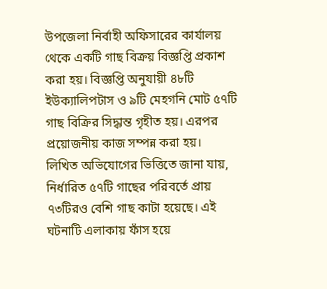উপজেলা নির্বাহী অফিসারের কার্যালয় থেকে একটি গাছ বিক্রয় বিজ্ঞপ্তি প্রকাশ করা হয়। বিজ্ঞপ্তি অনুযায়ী ৪৮টি ইউক্যালিপটাস ও ৯টি মেহগনি মোট ৫৭টি গাছ বিক্রির সিদ্ধান্ত গৃহীত হয়। এরপর প্রয়োজনীয় কাজ সম্পন্ন করা হয়।
লিখিত অভিযোগের ভিত্তিতে জানা যায়, নির্ধারিত ৫৭টি গাছের পরিবর্তে প্রায় ৭৩টিরও বেশি গাছ কাটা হয়েছে। এই ঘটনাটি এলাকায় ফাঁস হয়ে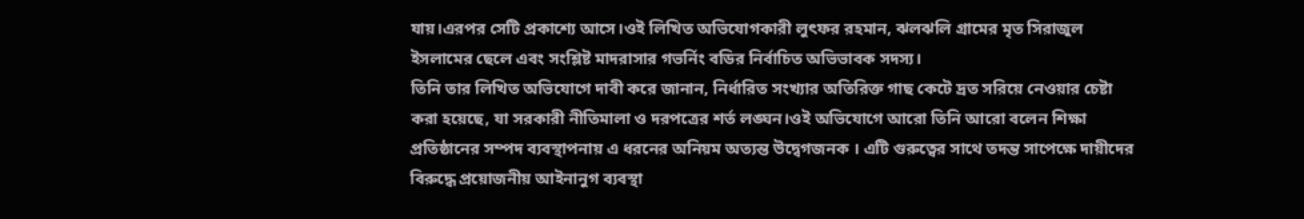যায়।এরপর সেটি প্রকাশ্যে আসে।ওই লিখিত অভিযোগকারী লুৎফর রহমান, ঝলঝলি গ্রামের মৃত সিরাজুল ইসলামের ছেলে এবং সংশ্লিষ্ট মাদরাসার গভর্নিং বডির নির্বাচিত অভিভাবক সদস্য।
তিনি তার লিখিত অভিযোগে দাবী করে জানান, নির্ধারিত সংখ্যার অতিরিক্ত গাছ কেটে দ্রত সরিয়ে নেওয়ার চেষ্টা করা হয়েছে, যা সরকারী নীতিমালা ও দরপত্রের শর্ত লঙ্ঘন।ওই অভিযোগে আরো তিনি আরো বলেন শিক্ষা প্রতিষ্ঠানের সম্পদ ব্যবস্থাপনায় এ ধরনের অনিয়ম অত্যন্ত উদ্বেগজনক । এটি গুরুত্বের সাথে তদন্ত সাপেক্ষে দায়ীদের বিরুদ্ধে প্রয়োজনীয় আইনানুগ ব্যবস্থা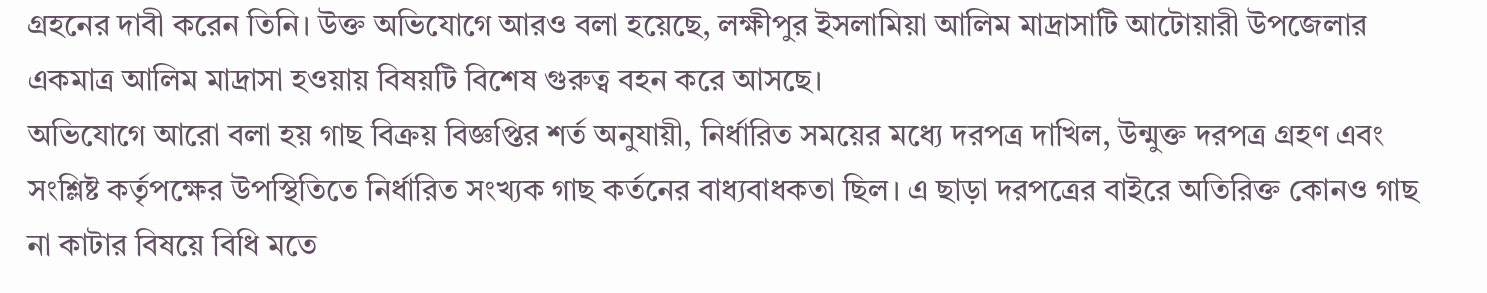গ্রহনের দাবী করেন তিনি। উক্ত অভিযোগে আরও বলা হয়েছে, লক্ষীপুর ইসলামিয়া আলিম মাদ্রাসাটি আটোয়ারী উপজেলার একমাত্র আলিম মাদ্রাসা হওয়ায় বিষয়টি বিশেষ গুরুত্ব বহন করে আসছে।
অভিযোগে আরো বলা হয় গাছ বিক্রয় বিজ্ঞপ্তির শর্ত অনুযায়ী, নির্ধারিত সময়ের মধ্যে দরপত্র দাখিল, উন্মুক্ত দরপত্র গ্রহণ এবং সংশ্লিষ্ট কর্তৃপক্ষের উপস্থিতিতে নির্ধারিত সংখ্যক গাছ কর্তনের বাধ্যবাধকতা ছিল। এ ছাড়া দরপত্রের বাইরে অতিরিক্ত কোনও গাছ না কাটার বিষয়ে বিধি মতে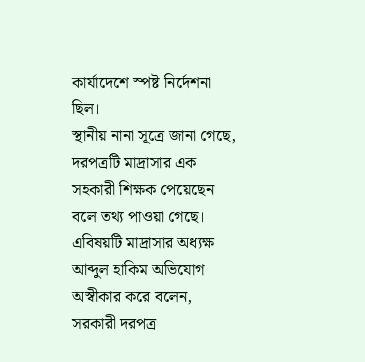কার্যাদেশে স্পষ্ট নির্দেশনা ছিল।
স্থানীয় নানা সূত্রে জানা গেছে, দরপত্রটি মাদ্রাসার এক সহকারী শিক্ষক পেয়েছেন বলে তথ্য পাওয়া গেছে। এবিষয়টি মাদ্রাসার অধ্যক্ষ আব্দুল হাকিম অভিযোগ অস্বীকার করে বলেন, সরকারী দরপত্র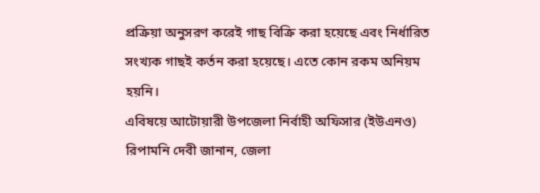প্রক্রিয়া অনুসরণ করেই গাছ বিক্রি করা হয়েছে এবং নির্ধারিত সংখ্যক গাছই কর্তন করা হয়েছে। এতে কোন রকম অনিয়ম হয়নি।
এবিষয়ে আটোয়ারী উপজেলা নির্বাহী অফিসার (ইউএনও) রিপামনি দেবী জানান, জেলা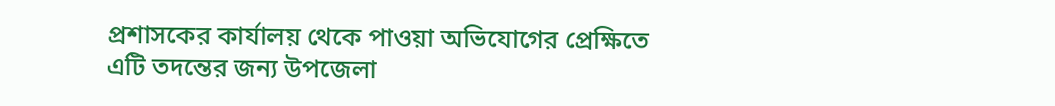প্রশাসকের কার্যালয় থেকে পাওয়া অভিযোগের প্রেক্ষিতে এটি তদন্তের জন্য উপজেলা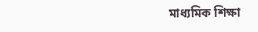মাধ্যমিক শিক্ষা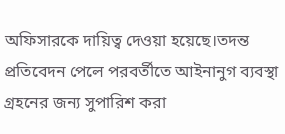অফিসারকে দায়িত্ব দেওয়া হয়েছে।তদন্ত প্রতিবেদন পেলে পরবর্তীতে আইনানুগ ব্যবস্থা গ্রহনের জন্য সুপারিশ করা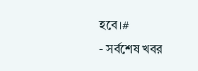হবে।#
- সর্বশেষ খবর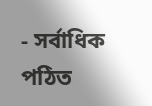- সর্বাধিক পঠিত